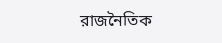রাজনৈতিক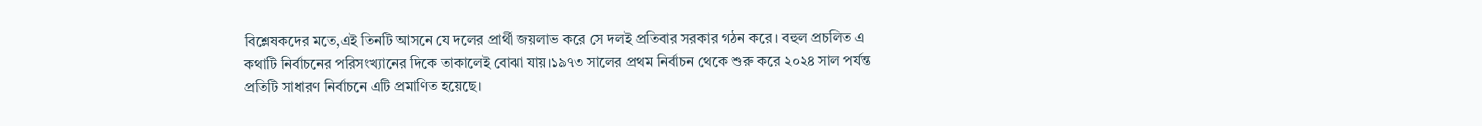বিশ্লেষকদের মতে,এই তিনটি আসনে যে দলের প্রার্থী জয়লাভ করে সে দলই প্রতিবার সরকার গঠন করে। বহুল প্রচলিত এ কথাটি নির্বাচনের পরিসংখ্যানের দিকে তাকালেই বোঝা যায়।১৯৭৩ সালের প্রথম নির্বাচন থেকে শুরু করে ২০২৪ সাল পর্যন্ত প্রতিটি সাধারণ নির্বাচনে এটি প্রমাণিত হয়েছে।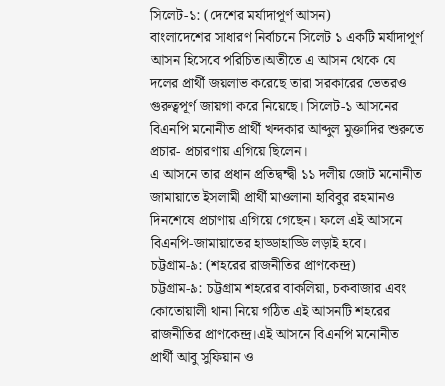সিলেট-১: (দেশের মর্যাদাপূর্ণ আসন)
বাংলাদেশের সাধারণ নির্বাচনে সিলেট ১ একটি মর্যাদাপূর্ণ আসন হিসেবে পরিচিত।অতীতে এ আসন থেকে যে দলের প্রার্থী জয়লাভ করেছে তারা সরকারের ভেতরও গুরুত্বপূর্ণ জায়গা করে নিয়েছে। সিলেট-১ আসনের বিএনপি মনোনীত প্রার্থী খন্দকার আব্দুল মুক্তাদির শুরুতে প্রচার- প্রচারণায় এগিয়ে ছিলেন।
এ আসনে তার প্রধান প্রতিদ্বন্দ্বী ১১ দলীয় জোট মনোনীত জামায়াতে ইসলামী প্রার্থী মাওলানা হাবিবুর রহমানও দিনশেষে প্রচাণায় এগিয়ে গেছেন। ফলে এই আসনে বিএনপি-জামায়াতের হাড্ডাহাড্ডি লড়াই হবে।
চট্টগ্রাম-৯: (শহরের রাজনীতির প্রাণকেন্দ্র)
চট্টগ্রাম-৯: চট্টগ্রাম শহরের বাকলিয়া, চকবাজার এবং কোতোয়ালী থানা নিয়ে গঠিত এই আসনটি শহরের রাজনীতির প্রাণকেন্দ্র।এই আসনে বিএনপি মনোনীত প্রার্থী আবু সুফিয়ান ও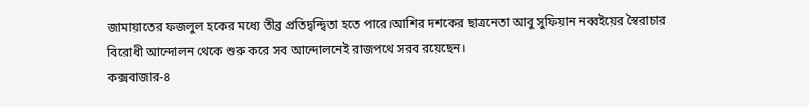জামায়াতের ফজলুল হকের মধ্যে তীব্র প্রতিদ্বন্দ্বিতা হতে পারে।আশির দশকের ছাত্রনেতা আবু সুফিয়ান নব্বইয়ের স্বৈরাচার বিরোধী আন্দোলন থেকে শুরু করে সব আন্দোলনেই রাজপথে সরব রয়েছেন।
কক্সবাজার-৪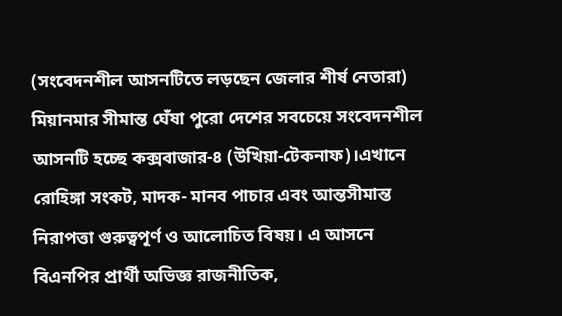(সংবেদনশীল আসনটিতে লড়ছেন জেলার শীর্ষ নেতারা)
মিয়ানমার সীমান্ত ঘেঁষা পুরো দেশের সবচেয়ে সংবেদনশীল আসনটি হচ্ছে কক্সবাজার-৪ (উখিয়া-টেকনাফ)।এখানে রোহিঙ্গা সংকট, মাদক- মানব পাচার এবং আন্তসীমান্ত নিরাপত্তা গুরুত্বপূর্ণ ও আলোচিত বিষয়। এ আসনে বিএনপির প্রার্থী অভিজ্ঞ রাজনীতিক,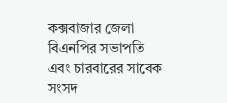কক্সবাজার জেলা বিএনপির সভাপতি এবং চারবারের সাবেক সংসদ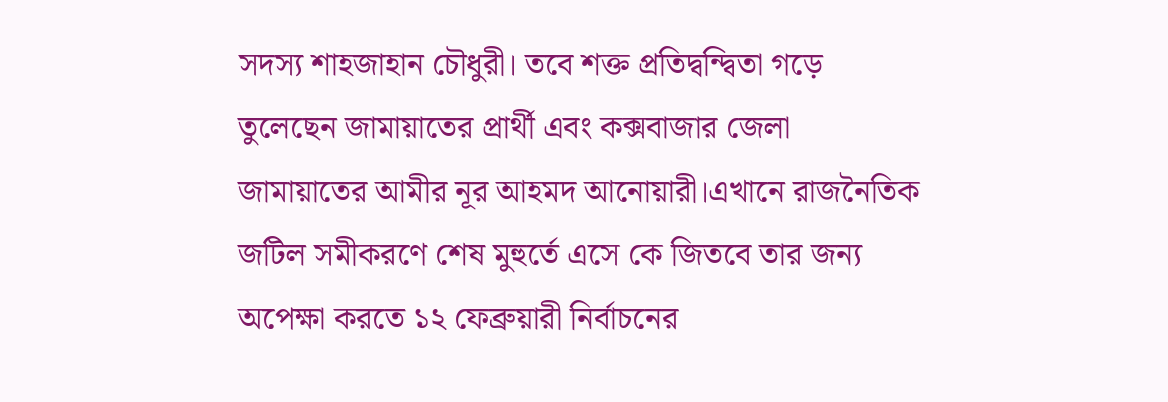সদস্য শাহজাহান চৌধুরী। তবে শক্ত প্রতিদ্বন্দ্বিতা গড়ে তুলেছেন জামায়াতের প্রার্থী এবং কক্সবাজার জেলা জামায়াতের আমীর নূর আহমদ আনোয়ারী।এখানে রাজনৈতিক জটিল সমীকরণে শেষ মুহুর্তে এসে কে জিতবে তার জন্য অপেক্ষা করতে ১২ ফেব্রুয়ারী নির্বাচনের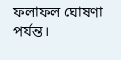ফলাফল ঘোষণা পর্যন্ত।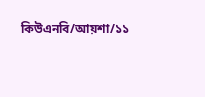কিউএনবি/আয়শা/১১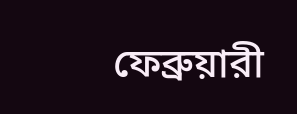ফেব্রুয়ারী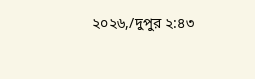২০২৬,/দুপুর ২:৪৩